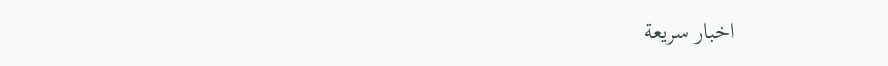اخبار سريعة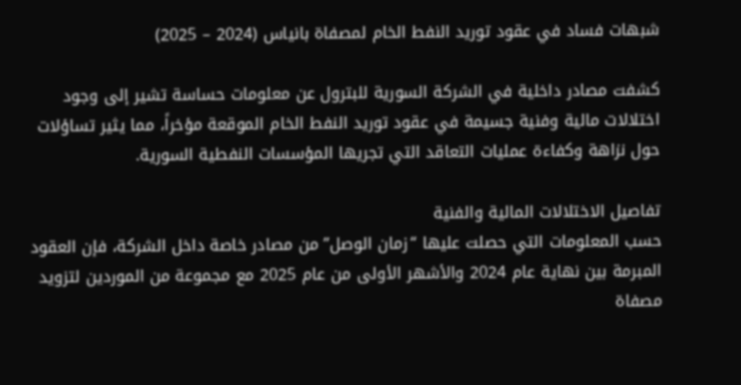شبهات فساد في عقود توريد النفط الخام لمصفاة بانياس (2024 – 2025)

كشفت مصادر داخلية في الشركة السورية للبترول عن معلومات حساسة تشير إلى وجود اختلالات مالية وفنية جسيمة في عقود توريد النفط الخام الموقعة مؤخراً، مما يثير تساؤلات حول نزاهة وكفاءة عمليات التعاقد التي تجريها المؤسسات النفطية السورية.

تفاصيل الاختلالات المالية والفنية
حسب المعلومات التي حصلت عليها “زمان الوصل” من مصادر خاصة داخل الشركة، فإن العقود المبرمة بين نهاية عام 2024 والأشهر الأولى من عام 2025 مع مجموعة من الموردين لتزويد مصفاة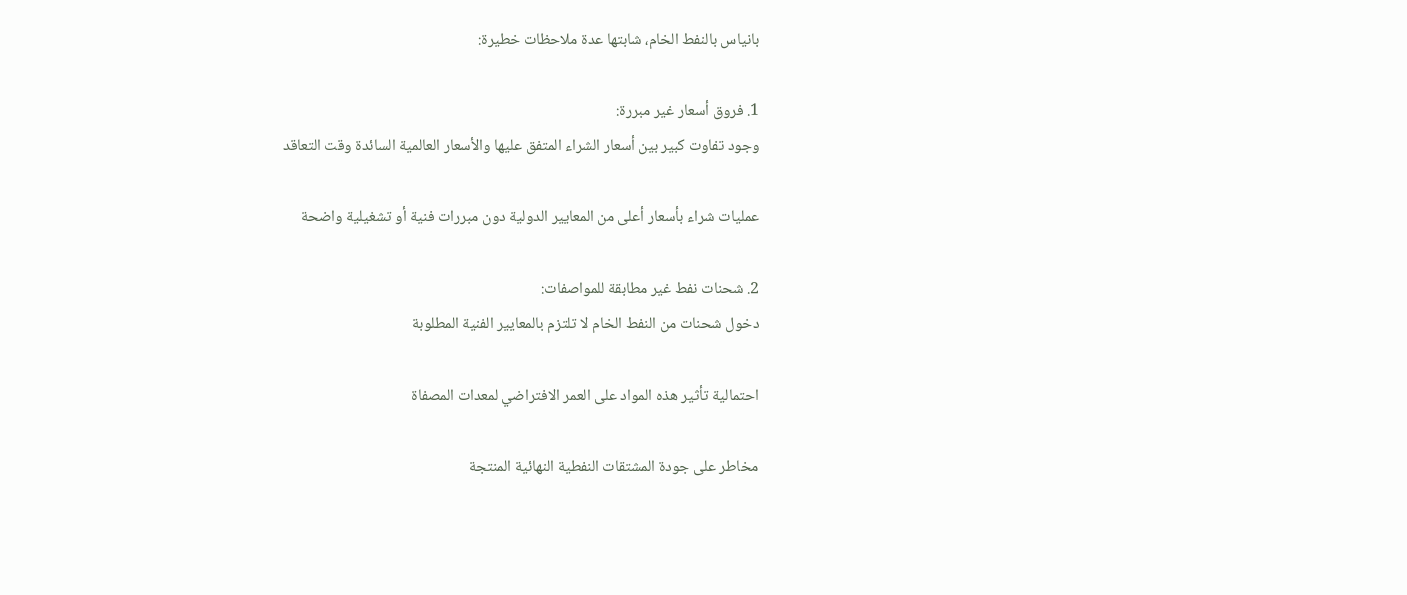بانياس بالنفط الخام، شابتها عدة ملاحظات خطيرة:

1. فروق أسعار غير مبررة:
وجود تفاوت كبير بين أسعار الشراء المتفق عليها والأسعار العالمية السائدة وقت التعاقد

عمليات شراء بأسعار أعلى من المعايير الدولية دون مبررات فنية أو تشغيلية واضحة

2. شحنات نفط غير مطابقة للمواصفات:
دخول شحنات من النفط الخام لا تلتزم بالمعايير الفنية المطلوبة

احتمالية تأثير هذه المواد على العمر الافتراضي لمعدات المصفاة

مخاطر على جودة المشتقات النفطية النهائية المنتجة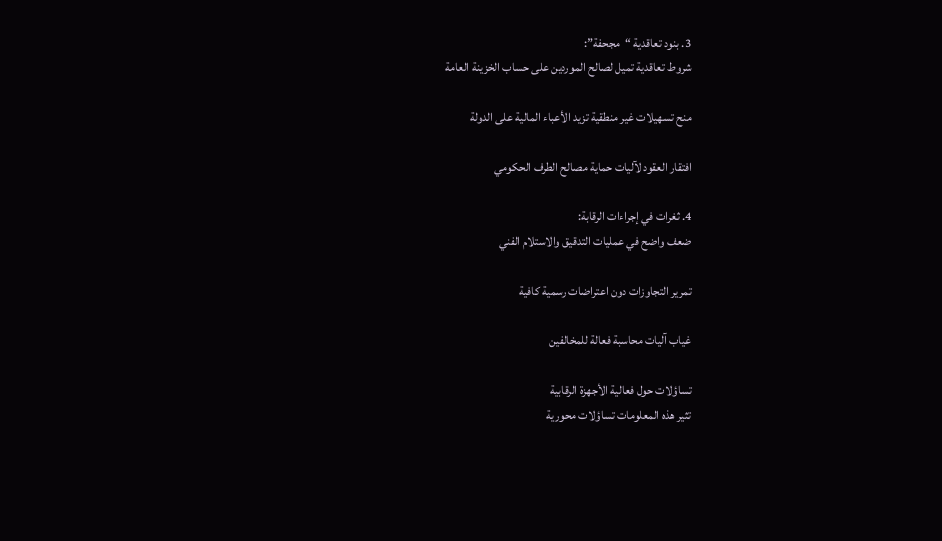3. بنود تعاقدية “مجحفة”:
شروط تعاقدية تميل لصالح الموردين على حساب الخزينة العامة

منح تسهيلات غير منطقية تزيد الأعباء المالية على الدولة

افتقار العقود لآليات حماية مصالح الطرف الحكومي

4. ثغرات في إجراءات الرقابة:
ضعف واضح في عمليات التدقيق والاستلام الفني

تمرير التجاوزات دون اعتراضات رسمية كافية

غياب آليات محاسبة فعالة للمخالفين

تساؤلات حول فعالية الأجهزة الرقابية
تثير هذه المعلومات تساؤلات محورية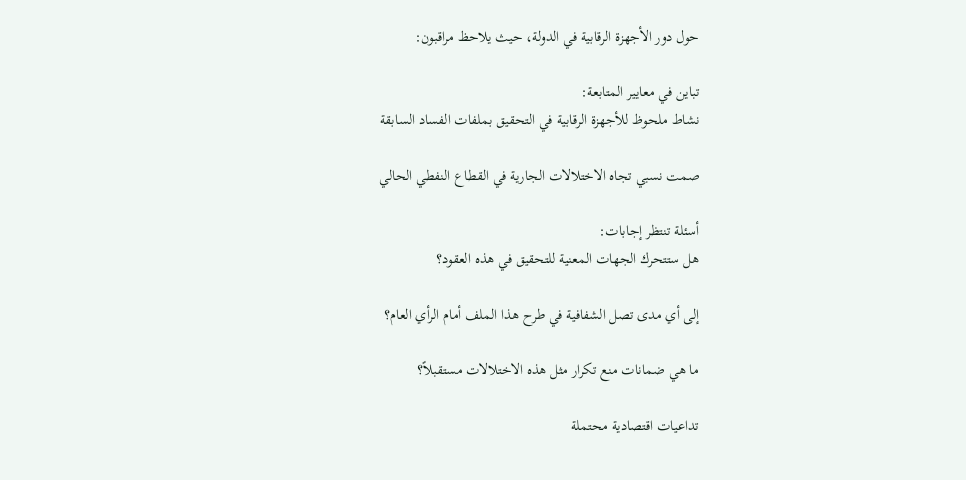حول دور الأجهزة الرقابية في الدولة، حيث يلاحظ مراقبون:

تباين في معايير المتابعة:
نشاط ملحوظ للأجهزة الرقابية في التحقيق بملفات الفساد السابقة

صمت نسبي تجاه الاختلالات الجارية في القطاع النفطي الحالي

أسئلة تنتظر إجابات:
هل ستتحرك الجهات المعنية للتحقيق في هذه العقود؟

إلى أي مدى تصل الشفافية في طرح هذا الملف أمام الرأي العام؟

ما هي ضمانات منع تكرار مثل هذه الاختلالات مستقبلاً؟

تداعيات اقتصادية محتملة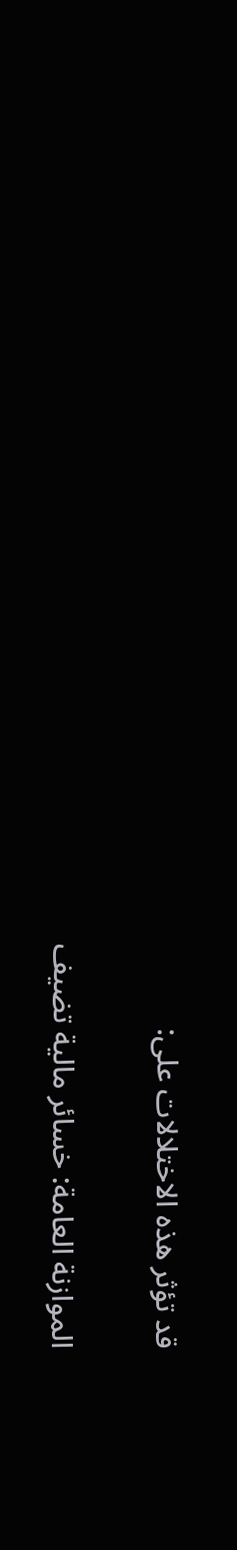قد تؤثر هذه الاختلالات على:

الموازنة العامة: خسائر مالية تضيف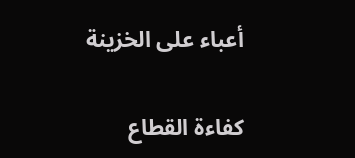أعباء على الخزينة

كفاءة القطاع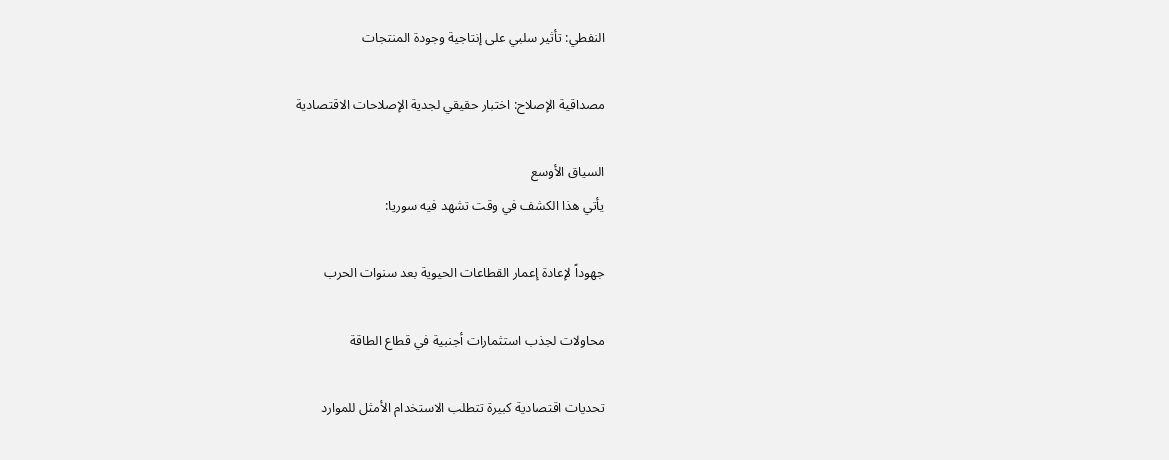النفطي: تأثير سلبي على إنتاجية وجودة المنتجات

مصداقية الإصلاح: اختبار حقيقي لجدية الإصلاحات الاقتصادية

السياق الأوسع
يأتي هذا الكشف في وقت تشهد فيه سوريا:

جهوداً لإعادة إعمار القطاعات الحيوية بعد سنوات الحرب

محاولات لجذب استثمارات أجنبية في قطاع الطاقة

تحديات اقتصادية كبيرة تتطلب الاستخدام الأمثل للموارد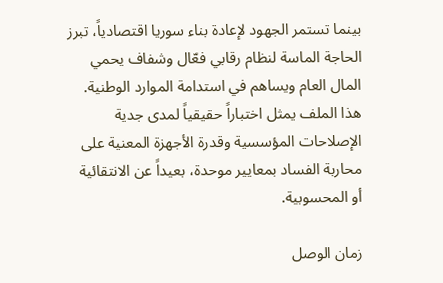بينما تستمر الجهود لإعادة بناء سوريا اقتصادياً، تبرز الحاجة الماسة لنظام رقابي فعّال وشفاف يحمي المال العام ويساهم في استدامة الموارد الوطنية. هذا الملف يمثل اختباراً حقيقياً لمدى جدية الإصلاحات المؤسسية وقدرة الأجهزة المعنية على محاربة الفساد بمعايير موحدة، بعيداً عن الانتقائية أو المحسوبية.

زمان الوصل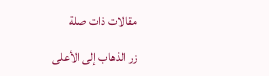مقالات ذات صلة

زر الذهاب إلى الأعلى